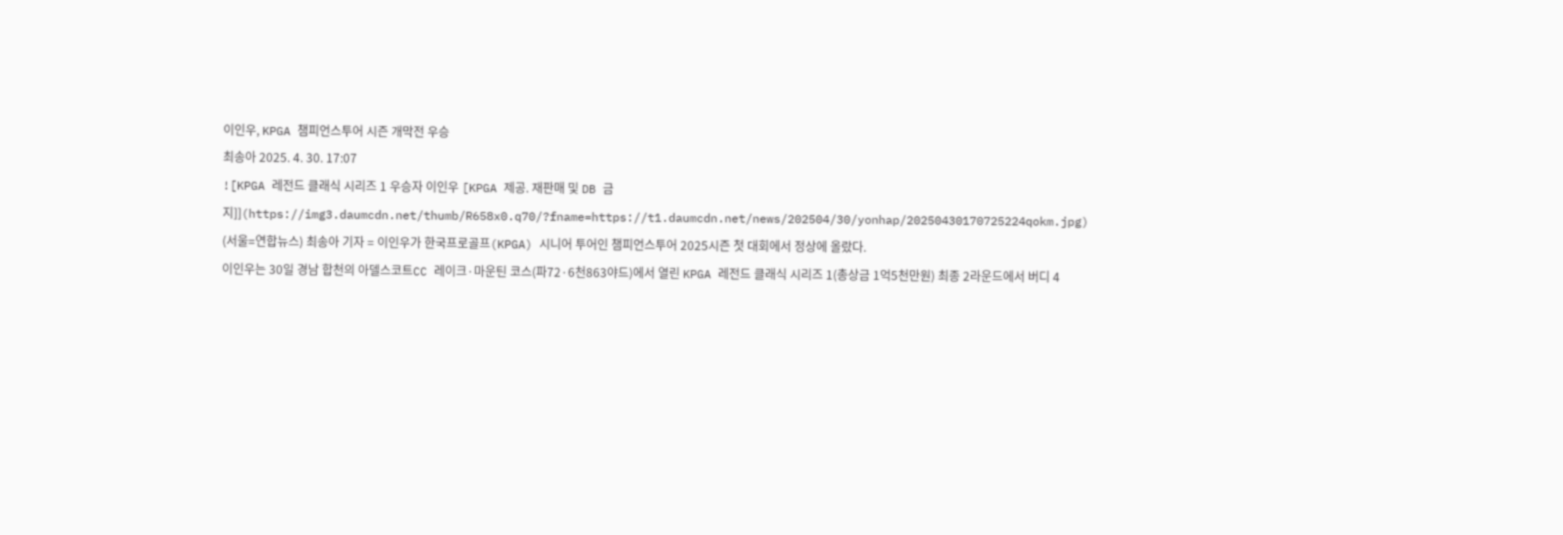이인우, KPGA 챔피언스투어 시즌 개막전 우승
최송아 2025. 4. 30. 17:07
![KPGA 레전드 클래식 시리즈 1 우승자 이인우 [KPGA 제공. 재판매 및 DB 금지]](https://img3.daumcdn.net/thumb/R658x0.q70/?fname=https://t1.daumcdn.net/news/202504/30/yonhap/20250430170725224qokm.jpg)
(서울=연합뉴스) 최송아 기자 = 이인우가 한국프로골프(KPGA) 시니어 투어인 챔피언스투어 2025시즌 첫 대회에서 정상에 올랐다.
이인우는 30일 경남 합천의 아델스코트CC 레이크·마운틴 코스(파72·6천863야드)에서 열린 KPGA 레전드 클래식 시리즈 1(총상금 1억5천만원) 최종 2라운드에서 버디 4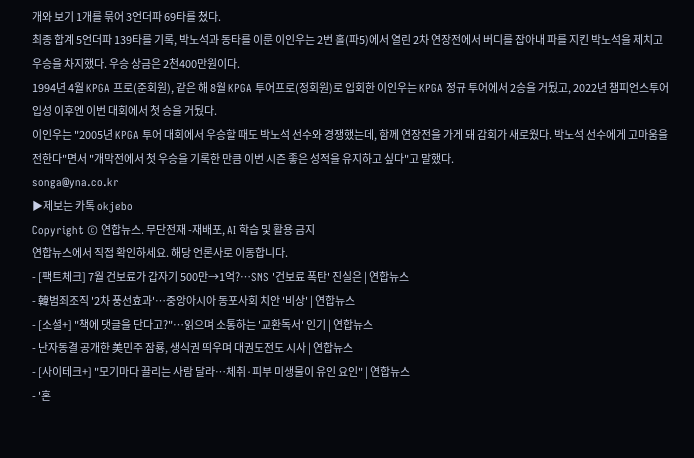개와 보기 1개를 묶어 3언더파 69타를 쳤다.
최종 합계 5언더파 139타를 기록, 박노석과 동타를 이룬 이인우는 2번 홀(파5)에서 열린 2차 연장전에서 버디를 잡아내 파를 지킨 박노석을 제치고 우승을 차지했다. 우승 상금은 2천400만원이다.
1994년 4월 KPGA 프로(준회원), 같은 해 8월 KPGA 투어프로(정회원)로 입회한 이인우는 KPGA 정규 투어에서 2승을 거뒀고, 2022년 챔피언스투어 입성 이후엔 이번 대회에서 첫 승을 거뒀다.
이인우는 "2005년 KPGA 투어 대회에서 우승할 때도 박노석 선수와 경쟁했는데, 함께 연장전을 가게 돼 감회가 새로웠다. 박노석 선수에게 고마움을 전한다"면서 "개막전에서 첫 우승을 기록한 만큼 이번 시즌 좋은 성적을 유지하고 싶다"고 말했다.
songa@yna.co.kr
▶제보는 카톡 okjebo
Copyright © 연합뉴스. 무단전재 -재배포, AI 학습 및 활용 금지
연합뉴스에서 직접 확인하세요. 해당 언론사로 이동합니다.
- [팩트체크] 7월 건보료가 갑자기 500만→1억?…SNS '건보료 폭탄' 진실은 | 연합뉴스
- 韓범죄조직 '2차 풍선효과'…중앙아시아 동포사회 치안 '비상' | 연합뉴스
- [소셜+] "책에 댓글을 단다고?"…읽으며 소통하는 '교환독서' 인기 | 연합뉴스
- 난자동결 공개한 美민주 잠룡, 생식권 띄우며 대권도전도 시사 | 연합뉴스
- [사이테크+] "모기마다 끌리는 사람 달라…체취·피부 미생물이 유인 요인" | 연합뉴스
- '혼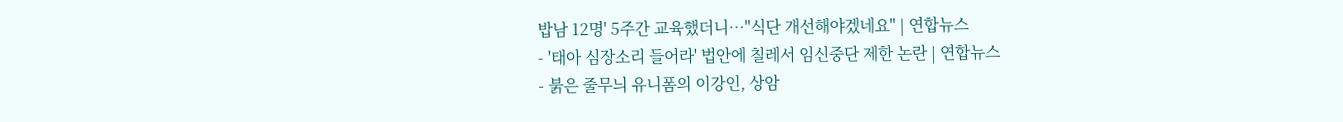밥남 12명' 5주간 교육했더니…"식단 개선해야겠네요" | 연합뉴스
- '태아 심장소리 들어라' 법안에 칠레서 임신중단 제한 논란 | 연합뉴스
- 붉은 줄무늬 유니폼의 이강인, 상암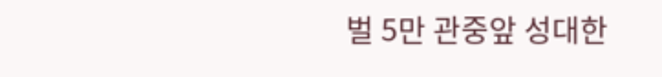벌 5만 관중앞 성대한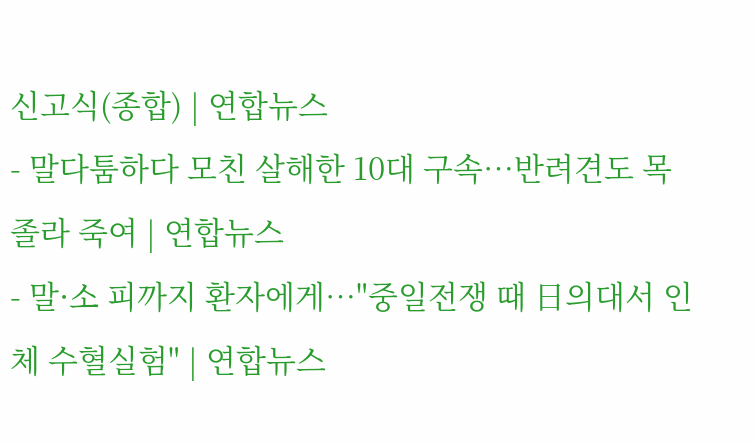신고식(종합) | 연합뉴스
- 말다툼하다 모친 살해한 10대 구속…반려견도 목 졸라 죽여 | 연합뉴스
- 말·소 피까지 환자에게…"중일전쟁 때 日의대서 인체 수혈실험" | 연합뉴스